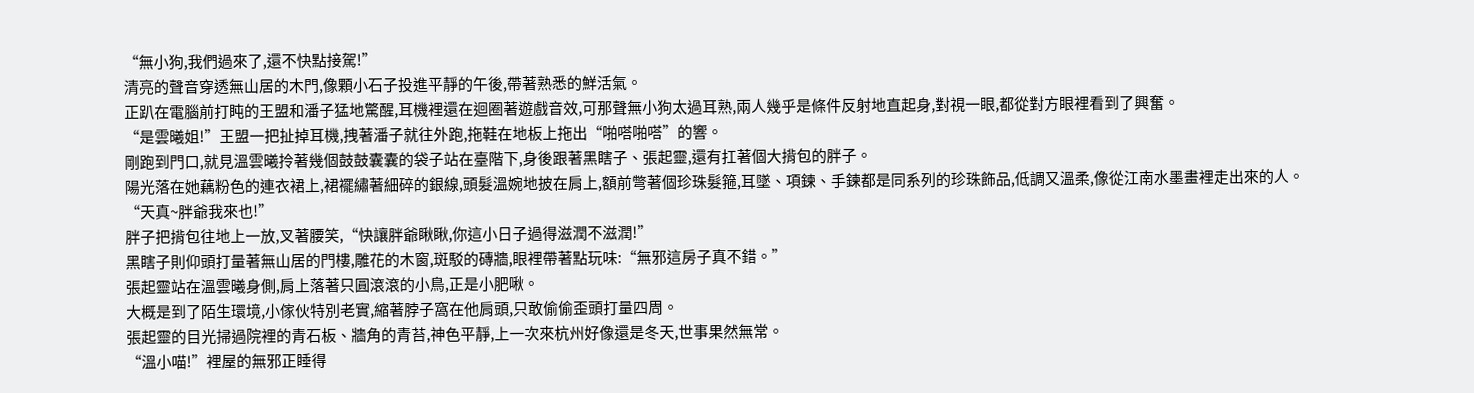“無小狗,我們過來了,還不快點接駕!”
清亮的聲音穿透無山居的木門,像顆小石子投進平靜的午後,帶著熟悉的鮮活氣。
正趴在電腦前打盹的王盟和潘子猛地驚醒,耳機裡還在迴圈著遊戲音效,可那聲無小狗太過耳熟,兩人幾乎是條件反射地直起身,對視一眼,都從對方眼裡看到了興奮。
“是雲曦姐!”王盟一把扯掉耳機,拽著潘子就往外跑,拖鞋在地板上拖出“啪嗒啪嗒”的響。
剛跑到門口,就見溫雲曦拎著幾個鼓鼓囊囊的袋子站在臺階下,身後跟著黑瞎子、張起靈,還有扛著個大揹包的胖子。
陽光落在她藕粉色的連衣裙上,裙襬繡著細碎的銀線,頭髮溫婉地披在肩上,額前彆著個珍珠髮箍,耳墜、項鍊、手鍊都是同系列的珍珠飾品,低調又溫柔,像從江南水墨畫裡走出來的人。
“天真~胖爺我來也!”
胖子把揹包往地上一放,叉著腰笑,“快讓胖爺瞅瞅,你這小日子過得滋潤不滋潤!”
黑瞎子則仰頭打量著無山居的門樓,雕花的木窗,斑駁的磚牆,眼裡帶著點玩味:“無邪這房子真不錯。”
張起靈站在溫雲曦身側,肩上落著只圓滾滾的小鳥,正是小肥啾。
大概是到了陌生環境,小傢伙特別老實,縮著脖子窩在他肩頭,只敢偷偷歪頭打量四周。
張起靈的目光掃過院裡的青石板、牆角的青苔,神色平靜,上一次來杭州好像還是冬天,世事果然無常。
“溫小喵!”裡屋的無邪正睡得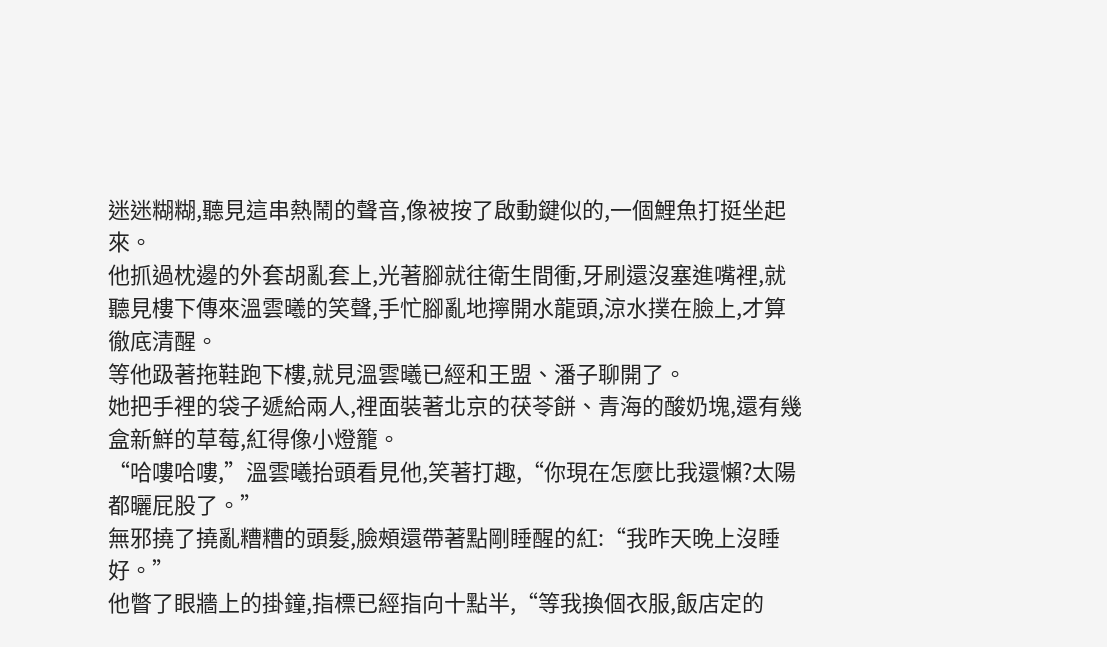迷迷糊糊,聽見這串熱鬧的聲音,像被按了啟動鍵似的,一個鯉魚打挺坐起來。
他抓過枕邊的外套胡亂套上,光著腳就往衛生間衝,牙刷還沒塞進嘴裡,就聽見樓下傳來溫雲曦的笑聲,手忙腳亂地擰開水龍頭,涼水撲在臉上,才算徹底清醒。
等他趿著拖鞋跑下樓,就見溫雲曦已經和王盟、潘子聊開了。
她把手裡的袋子遞給兩人,裡面裝著北京的茯苓餅、青海的酸奶塊,還有幾盒新鮮的草莓,紅得像小燈籠。
“哈嘍哈嘍,”溫雲曦抬頭看見他,笑著打趣,“你現在怎麼比我還懶?太陽都曬屁股了。”
無邪撓了撓亂糟糟的頭髮,臉頰還帶著點剛睡醒的紅:“我昨天晚上沒睡好。”
他瞥了眼牆上的掛鐘,指標已經指向十點半,“等我換個衣服,飯店定的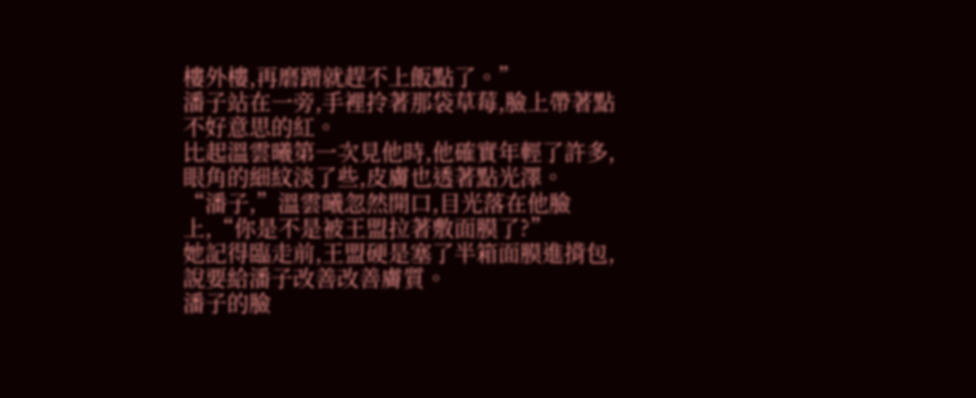樓外樓,再磨蹭就趕不上飯點了。”
潘子站在一旁,手裡拎著那袋草莓,臉上帶著點不好意思的紅。
比起溫雲曦第一次見他時,他確實年輕了許多,眼角的細紋淡了些,皮膚也透著點光澤。
“潘子,”溫雲曦忽然開口,目光落在他臉上,“你是不是被王盟拉著敷面膜了?”
她記得臨走前,王盟硬是塞了半箱面膜進揹包,說要給潘子改善改善膚質。
潘子的臉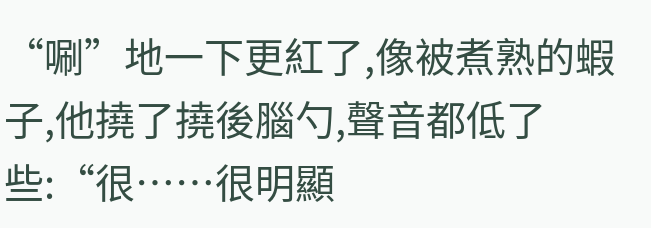“唰”地一下更紅了,像被煮熟的蝦子,他撓了撓後腦勺,聲音都低了些:“很……很明顯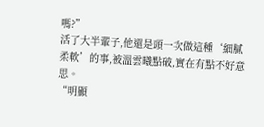嗎?”
活了大半輩子,他還是頭一次做這種‘細膩柔軟’的事,被溫雲曦點破,實在有點不好意思。
“明顯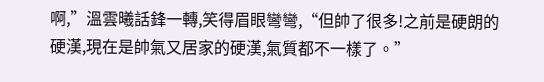啊,”溫雲曦話鋒一轉,笑得眉眼彎彎,“但帥了很多!之前是硬朗的硬漢,現在是帥氣又居家的硬漢,氣質都不一樣了。”